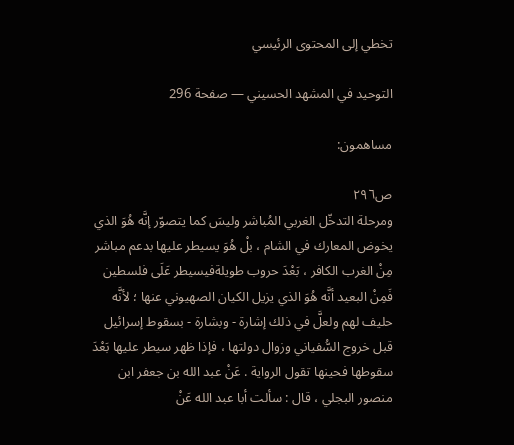تخطي إلى المحتوى الرئيسي

التوحيد في المشهد الحسيني — صفحة 296

مساهمون:

ص٢٩٦
ومرحلة التدخّل الغربي المُباشر وليسَ كما يتصوّر إنَّه هُوَ الذي يخوض المعارك في الشام ، بلْ هُوَ يسيطر عليها بدعم مباشر مِنْ الغرب الكافر ، بَعْدَ حروب طويلةفيسيطر عَلَى فلسطين فَمِنْ البعيد أنَّه هُوَ الذي يزيل الكيان الصهيوني عنها ؛ لأنَّه حليف لهم ولعلَّ في ذلك إشارة - وبشارة - بسقوط إسرائيل قبل خروج السُّفياني وزوال دولتها ، فإذا ظهر سيطر عليها بَعْدَ سقوطها فحينها تقول الرواية . عَنْ عبد الله بن جعفر ابن منصور البجلي ، قال : سألت أبا عبد الله عَنْ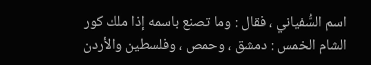اسم السُّفياني ، فقال : وما تصنع باسمه إذا ملك كور الشام الخمس : دمشق ، وحمص ، وفلسطين والأردن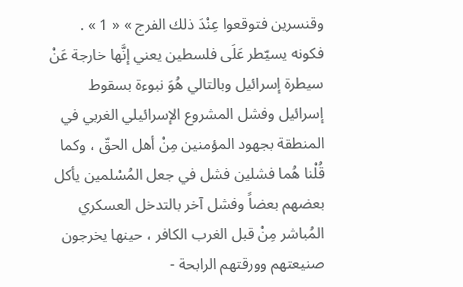وقنسرين فتوقعوا عِنْدَ ذلك الفرج » « 1 » . فكونه يسيّطر عَلَى فلسطين يعني إنَّها خارجة عَنْ سيطرة إسرائيل وبالتالي هُوَ نبوءة بسقوط إسرائيل وفشل المشروع الإسرائيلي الغربي في المنطقة بجهود المؤمنين مِنْ أهل الحقّ ، وكما قُلْنا هُما فشلين فشل في جعل المُسْلمين يأكل بعضهم بعضاً وفشل آخر بالتدخل العسكري المُباشر مِنْ قبل الغرب الكافر ، حينها يخرجون صنيعتهم وورقتهم الرابحة -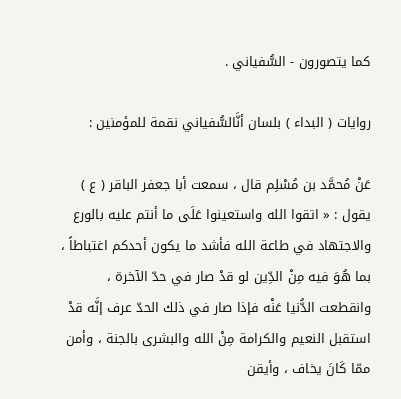كما يتصورون - السُّفياني .

روايات ( البداء ) بلسان أنَّالسُّفياني نقمة للمؤمنين :

عَنْ مُحمَّد بن مُسْلِم قال ، سمعت أبا جعفر الباقر ( ع ) يقول : « اتقوا الله واستعينوا عَلَى ما أنتم عليه بالورع والاجتهاد في طاعة الله فأشد ما يكون أحدكم اغتباطاً ، بما هُوَ فيه مِنْ الدِّين لو قدْ صار في حدّ الآخرة ، وانقطعت الدُّنيا عَنْه فإذا صار في ذلك الحدّ عرف إنَّه قدْ استقبل النعيم والكرامة مِنْ الله والبشرى بالجنة ، وأمن ممّا كَانَ يخاف ، وأيقن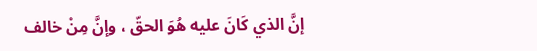إنَّ الذي كَانَ عليه هُوَ الحقّ ، وإنَّ مِنْ خالف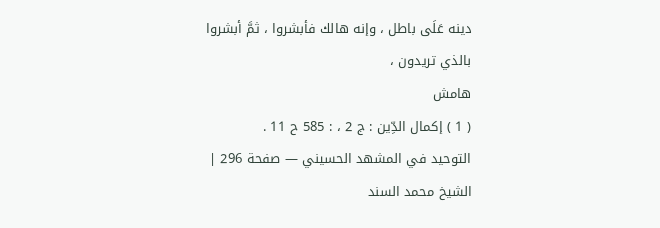دينه عَلَى باطل ، وإنه هالك فأبشروا ، ثمَّ أبشروا بالذي تريدون ،
هامش
( 1 ) إكمال الدِّين : ج 2 ، : 585 ح 11 .
التوحيد في المشهد الحسيني — صفحة 296 | الشيخ محمد السند